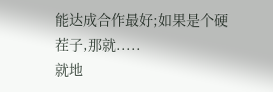能达成合作最好;如果是个硬茬子,那就.....
就地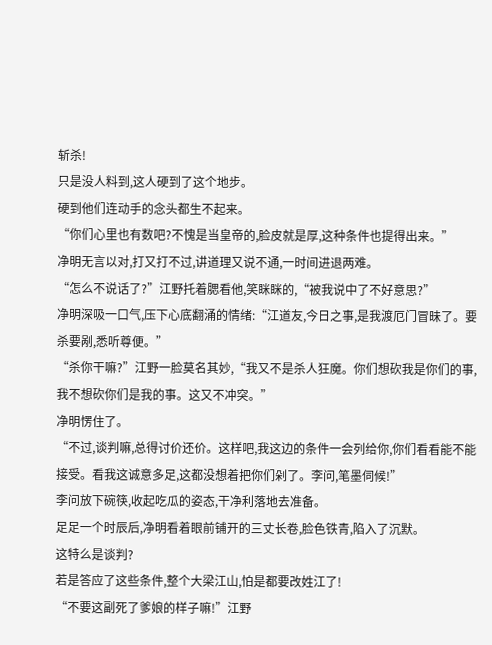斩杀!
只是没人料到,这人硬到了这个地步。
硬到他们连动手的念头都生不起来。
“你们心里也有数吧?不愧是当皇帝的,脸皮就是厚,这种条件也提得出来。”
净明无言以对,打又打不过,讲道理又说不通,一时间进退两难。
“怎么不说话了?”江野托着腮看他,笑眯眯的,“被我说中了不好意思?”
净明深吸一口气,压下心底翻涌的情绪:“江道友,今日之事,是我渡厄门冒昧了。要杀要剐,悉听尊便。”
“杀你干嘛?”江野一脸莫名其妙,“我又不是杀人狂魔。你们想砍我是你们的事,我不想砍你们是我的事。这又不冲突。”
净明愣住了。
“不过,谈判嘛,总得讨价还价。这样吧,我这边的条件一会列给你,你们看看能不能接受。看我这诚意多足,这都没想着把你们剁了。李问,笔墨伺候!”
李问放下碗筷,收起吃瓜的姿态,干净利落地去准备。
足足一个时辰后,净明看着眼前铺开的三丈长卷,脸色铁青,陷入了沉默。
这特么是谈判?
若是答应了这些条件,整个大梁江山,怕是都要改姓江了!
“不要这副死了爹娘的样子嘛!”江野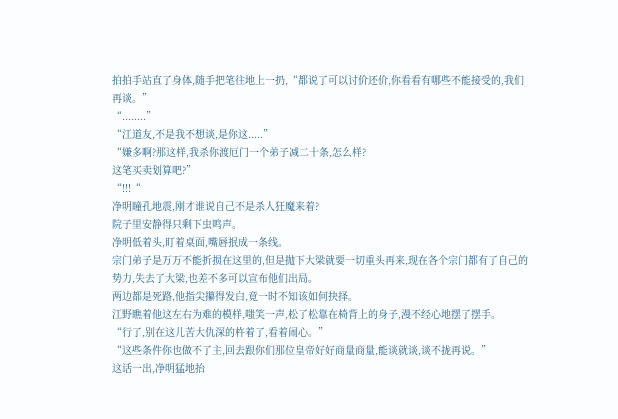拍拍手站直了身体,随手把笔往地上一扔,“都说了可以讨价还价,你看看有哪些不能接受的,我们再谈。”
“........”
“江道友,不是我不想谈,是你这.....”
“嫌多啊?那这样,我杀你渡厄门一个弟子减二十条,怎么样?
这笔买卖划算吧?”
“!!!“
净明瞳孔地震,刚才谁说自己不是杀人狂魔来着?
院子里安静得只剩下虫鸣声。
净明低着头,盯着桌面,嘴唇抿成一条线。
宗门弟子是万万不能折损在这里的,但是抛下大梁就要一切重头再来,现在各个宗门都有了自己的势力,失去了大梁,也差不多可以宣布他们出局。
两边都是死路,他指尖攥得发白,竟一时不知该如何抉择。
江野瞧着他这左右为难的模样,嗤笑一声,松了松靠在椅背上的身子,漫不经心地摆了摆手。
“行了,别在这儿苦大仇深的杵着了,看着闹心。”
“这些条件你也做不了主,回去跟你们那位皇帝好好商量商量,能谈就谈,谈不拢再说。”
这话一出,净明猛地抬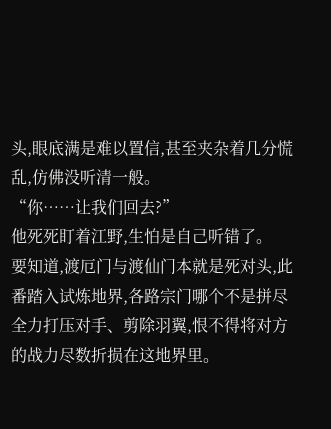头,眼底满是难以置信,甚至夹杂着几分慌乱,仿佛没听清一般。
“你……让我们回去?”
他死死盯着江野,生怕是自己听错了。
要知道,渡厄门与渡仙门本就是死对头,此番踏入试炼地界,各路宗门哪个不是拼尽全力打压对手、剪除羽翼,恨不得将对方的战力尽数折损在这地界里。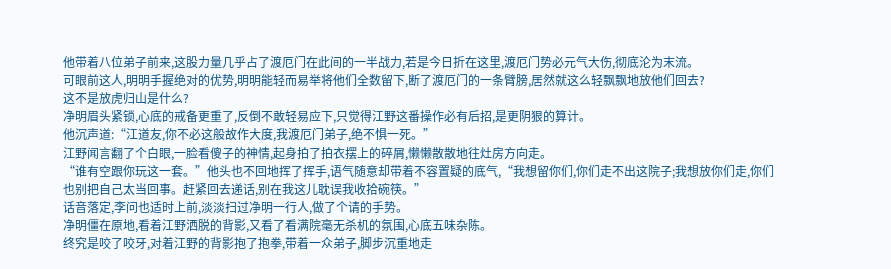他带着八位弟子前来,这股力量几乎占了渡厄门在此间的一半战力,若是今日折在这里,渡厄门势必元气大伤,彻底沦为末流。
可眼前这人,明明手握绝对的优势,明明能轻而易举将他们全数留下,断了渡厄门的一条臂膀,居然就这么轻飘飘地放他们回去?
这不是放虎归山是什么?
净明眉头紧锁,心底的戒备更重了,反倒不敢轻易应下,只觉得江野这番操作必有后招,是更阴狠的算计。
他沉声道:“江道友,你不必这般故作大度,我渡厄门弟子,绝不惧一死。”
江野闻言翻了个白眼,一脸看傻子的神情,起身拍了拍衣摆上的碎屑,懒懒散散地往灶房方向走。
“谁有空跟你玩这一套。”他头也不回地挥了挥手,语气随意却带着不容置疑的底气,“我想留你们,你们走不出这院子;我想放你们走,你们也别把自己太当回事。赶紧回去递话,别在我这儿耽误我收拾碗筷。”
话音落定,李问也适时上前,淡淡扫过净明一行人,做了个请的手势。
净明僵在原地,看着江野洒脱的背影,又看了看满院毫无杀机的氛围,心底五味杂陈。
终究是咬了咬牙,对着江野的背影抱了抱拳,带着一众弟子,脚步沉重地走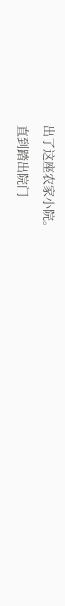出了这座农家小院。
直到踏出院门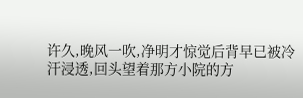许久,晚风一吹,净明才惊觉后背早已被冷汗浸透,回头望着那方小院的方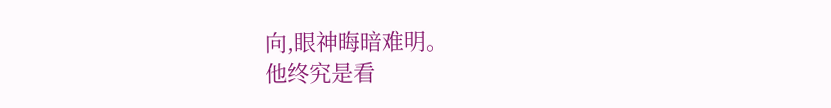向,眼神晦暗难明。
他终究是看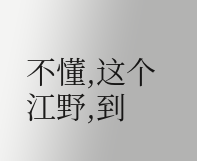不懂,这个江野,到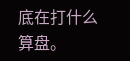底在打什么算盘。